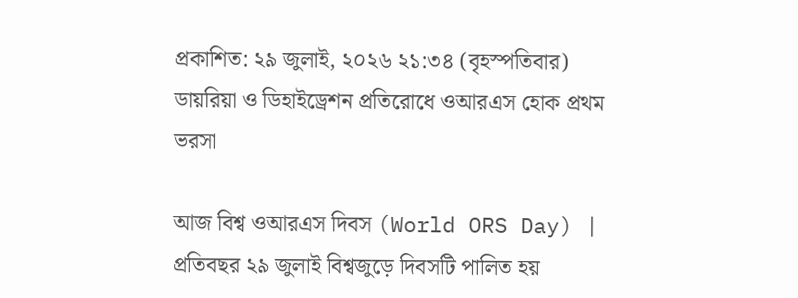প্রকাশিত: ২৯ জুলাই, ২০২৬ ২১:৩৪ (বৃহস্পতিবার)
ডায়রিয়া ও ডিহাইড্রেশন প্রতিরোধে ওআরএস হোক প্রথম ভরসা

আজ বিশ্ব ওআরএস দিবস (World ORS Day) | প্রতিবছর ২৯ জুলাই বিশ্বজুড়ে দিবসটি পালিত হয়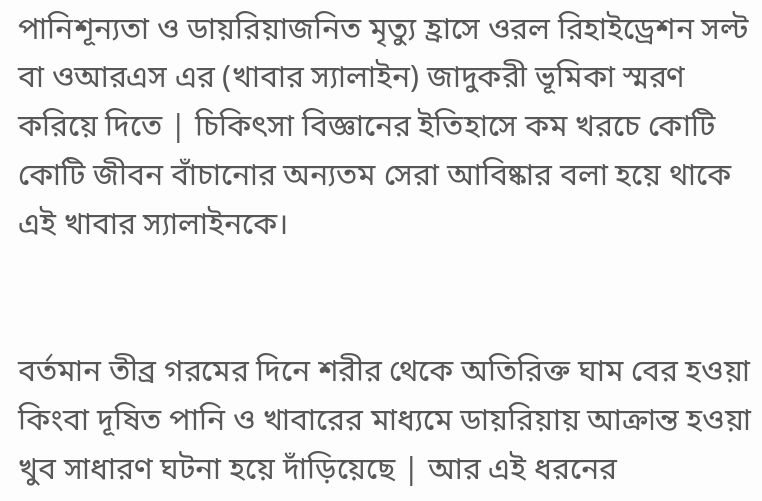পানিশূন্যতা ও ডায়রিয়াজনিত মৃত্যু হ্রাসে ওরল রিহাইড্রেশন সল্ট বা ওআরএস এর (খাবার স্যালাইন) জাদুকরী ভূমিকা স্মরণ করিয়ে দিতে | চিকিৎসা বিজ্ঞানের ইতিহাসে কম খরচে কোটি কোটি জীবন বাঁচানোর অন্যতম সেরা আবিষ্কার বলা হয়ে থাকে এই খাবার স্যালাইনকে।


বর্তমান তীব্র গরমের দিনে শরীর থেকে অতিরিক্ত ঘাম বের হওয়া কিংবা দূষিত পানি ও খাবারের মাধ্যমে ডায়রিয়ায় আক্রান্ত হওয়া খুব সাধারণ ঘটনা হয়ে দাঁড়িয়েছে | আর এই ধরনের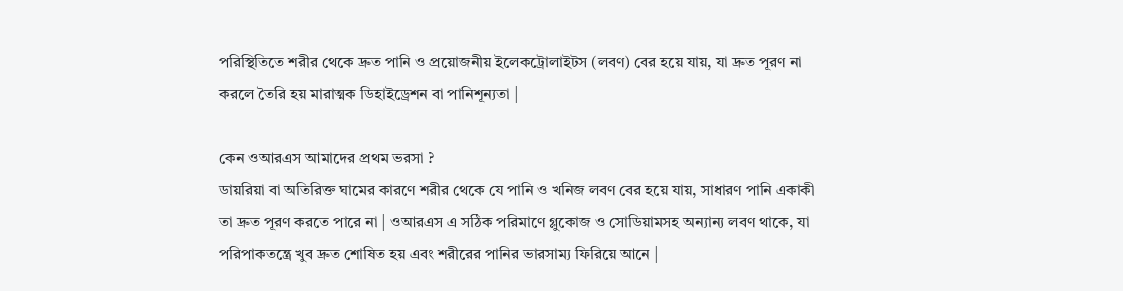পরিস্থিতিতে শরীর থেকে দ্রুত পানি ও প্রয়োজনীয় ইলেকট্রোলাইটস (লবণ) বের হয়ে যায়, যা দ্রুত পূরণ না করলে তৈরি হয় মারাত্মক ডিহাইড্রেশন বা পানিশূন্যতা |

কেন ওআরএস আমাদের প্রথম ভরসা ?
ডায়রিয়া বা অতিরিক্ত ঘামের কারণে শরীর থেকে যে পানি ও খনিজ লবণ বের হয়ে যায়, সাধারণ পানি একাকী তা দ্রুত পূরণ করতে পারে না | ওআরএস এ সঠিক পরিমাণে গ্লুকোজ ও সোডিয়ামসহ অন্যান্য লবণ থাকে, যা পরিপাকতন্ত্রে খুব দ্রুত শোষিত হয় এবং শরীরের পানির ভারসাম্য ফিরিয়ে আনে |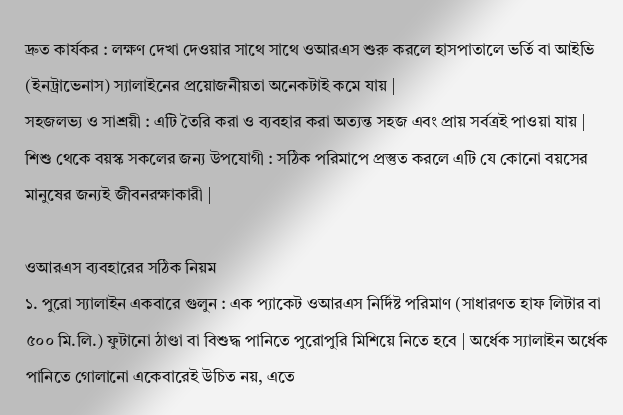দ্রুত কার্যকর : লক্ষণ দেখা দেওয়ার সাথে সাথে ওআরএস শুরু করলে হাসপাতালে ভর্তি বা আইভি (ইনট্রাভেনাস) স্যালাইনের প্রয়োজনীয়তা অনেকটাই কমে যায় |
সহজলভ্য ও সাশ্রয়ী : এটি তৈরি করা ও ব্যবহার করা অত্যন্ত সহজ এবং প্রায় সর্বত্রই পাওয়া যায় |
শিশু থেকে বয়স্ক সকলের জন্য উপযোগী : সঠিক পরিমাপে প্রস্তুত করলে এটি যে কোনো বয়সের মানুষের জন্যই জীবনরক্ষাকারী |

ওআরএস ব্যবহারের সঠিক নিয়ম
১. পুরো স্যালাইন একবারে গুলুন : এক প্যাকেট ওআরএস নির্দিষ্ট পরিমাণ (সাধারণত হাফ লিটার বা ৫০০ মি.লি.) ফুটানো ঠাণ্ডা বা বিশুদ্ধ পানিতে পুরোপুরি মিশিয়ে নিতে হবে | অর্ধেক স্যালাইন অর্ধেক পানিতে গোলানো একেবারেই উচিত নয়, এতে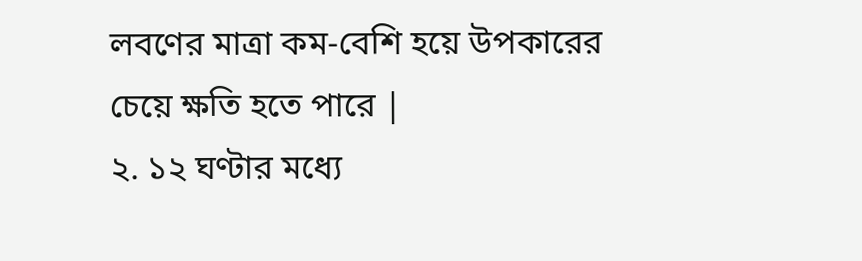লবণের মাত্রা কম-বেশি হয়ে উপকারের চেয়ে ক্ষতি হতে পারে |
২. ১২ ঘণ্টার মধ্যে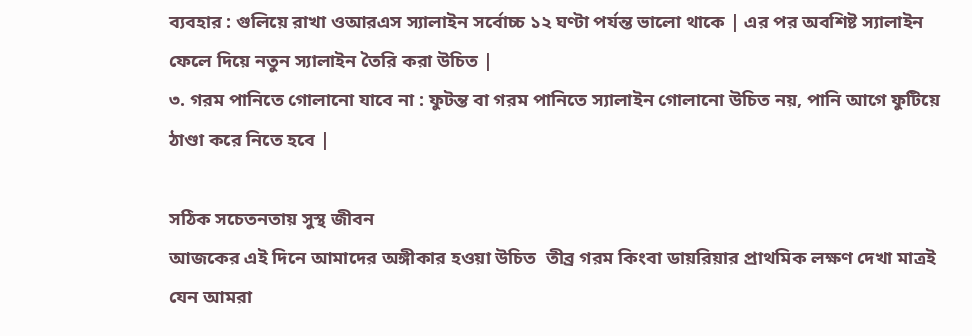ব্যবহার : গুলিয়ে রাখা ওআরএস স্যালাইন সর্বোচ্চ ১২ ঘণ্টা পর্যন্ত ভালো থাকে | এর পর অবশিষ্ট স্যালাইন ফেলে দিয়ে নতুন স্যালাইন তৈরি করা উচিত |
৩. গরম পানিতে গোলানো যাবে না : ফুটন্ত বা গরম পানিতে স্যালাইন গোলানো উচিত নয়, পানি আগে ফুটিয়ে ঠাণ্ডা করে নিতে হবে |

সঠিক সচেতনতায় সুস্থ জীবন
আজকের এই দিনে আমাদের অঙ্গীকার হওয়া উচিত  তীব্র গরম কিংবা ডায়রিয়ার প্রাথমিক লক্ষণ দেখা মাত্রই যেন আমরা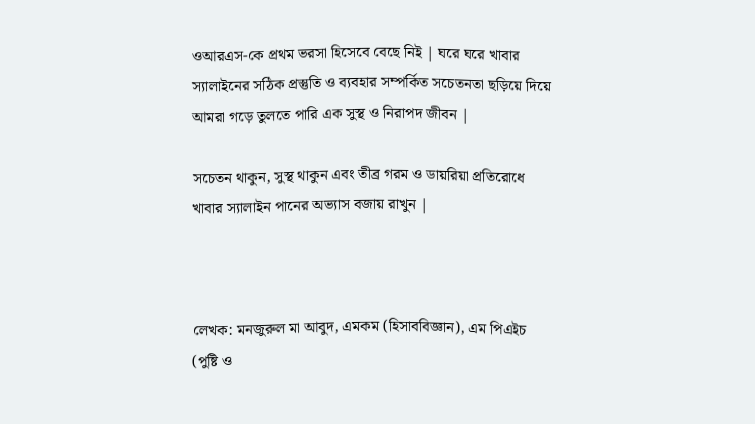ওআরএস-কে প্রথম ভরসা হিসেবে বেছে নিই | ঘরে ঘরে খাবার স্যালাইনের সঠিক প্রস্তুতি ও ব্যবহার সম্পর্কিত সচেতনতা ছড়িয়ে দিয়ে আমরা গড়ে তুলতে পারি এক সুস্থ ও নিরাপদ জীবন |

সচেতন থাকুন, সুস্থ থাকুন এবং তীব্র গরম ও ডায়রিয়া প্রতিরোধে খাবার স্যালাইন পানের অভ্যাস বজায় রাখুন |



লেখক: মনজুরুল মা আবুদ, এমকম (হিসাববিজ্ঞান), এম পিএইচ (পুষ্টি ও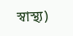স্বাস্থ্য)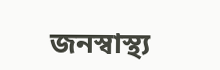জনস্বাস্থ্য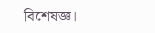বিশেষজ্ঞ।